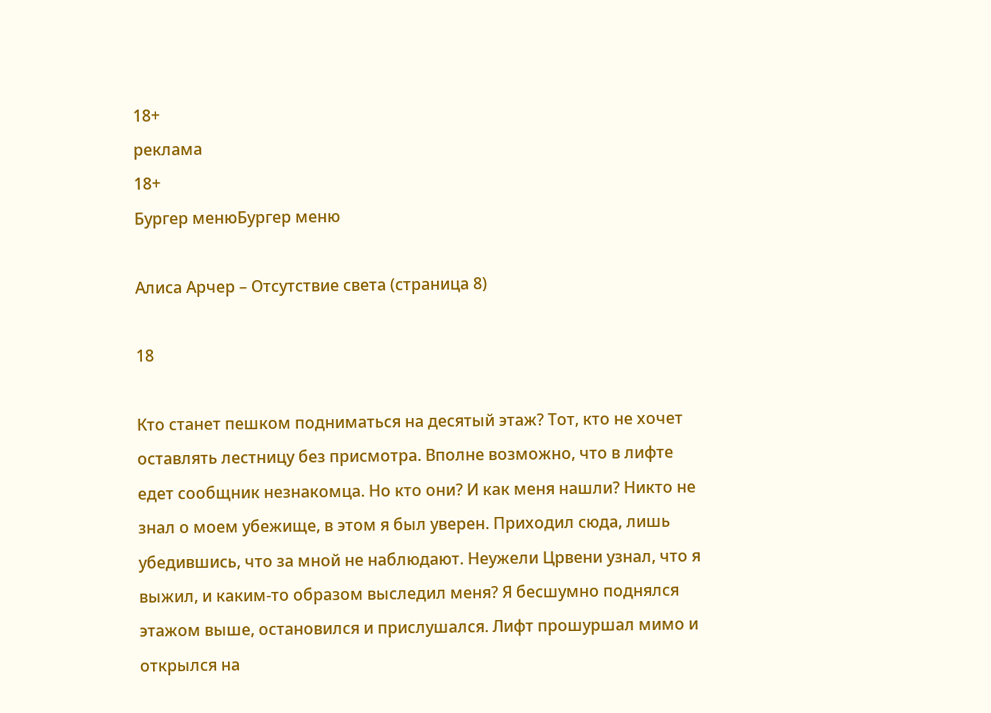18+
реклама
18+
Бургер менюБургер меню

Алиса Арчер – Отсутствие света (страница 8)

18

Кто станет пешком подниматься на десятый этаж? Тот, кто не хочет оставлять лестницу без присмотра. Вполне возможно, что в лифте едет сообщник незнакомца. Но кто они? И как меня нашли? Никто не знал о моем убежище, в этом я был уверен. Приходил сюда, лишь убедившись, что за мной не наблюдают. Неужели Црвени узнал, что я выжил, и каким-то образом выследил меня? Я бесшумно поднялся этажом выше, остановился и прислушался. Лифт прошуршал мимо и открылся на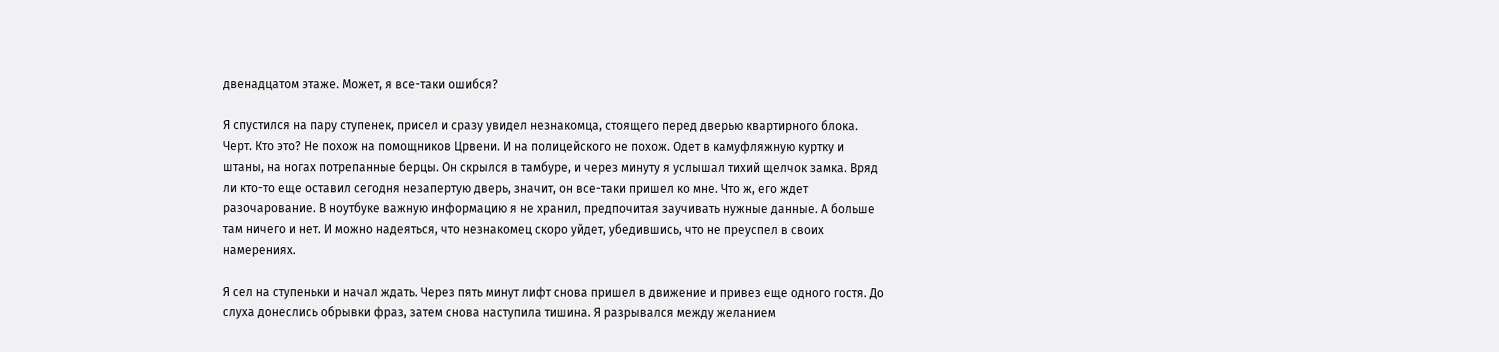двенадцатом этаже. Может, я все-таки ошибся?

Я спустился на пару ступенек, присел и сразу увидел незнакомца, стоящего перед дверью квартирного блока. Черт. Кто это? Не похож на помощников Црвени. И на полицейского не похож. Одет в камуфляжную куртку и штаны, на ногах потрепанные берцы. Он скрылся в тамбуре, и через минуту я услышал тихий щелчок замка. Вряд ли кто-то еще оставил сегодня незапертую дверь, значит, он все-таки пришел ко мне. Что ж, его ждет разочарование. В ноутбуке важную информацию я не хранил, предпочитая заучивать нужные данные. А больше там ничего и нет. И можно надеяться, что незнакомец скоро уйдет, убедившись, что не преуспел в своих намерениях.

Я сел на ступеньки и начал ждать. Через пять минут лифт снова пришел в движение и привез еще одного гостя. До слуха донеслись обрывки фраз, затем снова наступила тишина. Я разрывался между желанием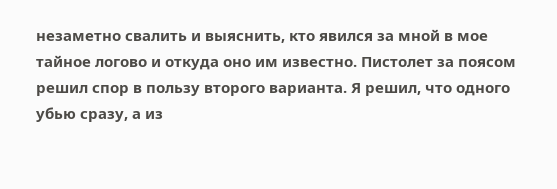незаметно свалить и выяснить, кто явился за мной в мое тайное логово и откуда оно им известно. Пистолет за поясом решил спор в пользу второго варианта. Я решил, что одного убью сразу, а из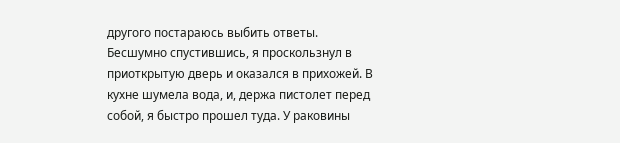другого постараюсь выбить ответы. Бесшумно спустившись, я проскользнул в приоткрытую дверь и оказался в прихожей. В кухне шумела вода, и, держа пистолет перед собой, я быстро прошел туда. У раковины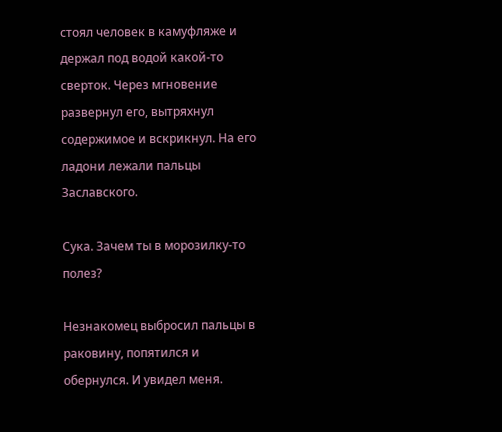стоял человек в камуфляже и держал под водой какой-то сверток. Через мгновение развернул его, вытряхнул содержимое и вскрикнул. На его ладони лежали пальцы Заславского.

Сука. Зачем ты в морозилку-то полез?

Незнакомец выбросил пальцы в раковину, попятился и обернулся. И увидел меня.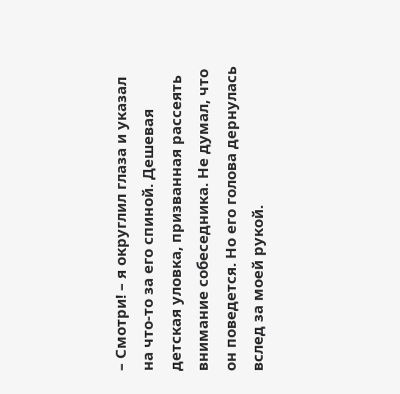– Смотри! – я округлил глаза и указал на что-то за его спиной. Дешевая детская уловка, призванная рассеять внимание собеседника. Не думал, что он поведется. Но его голова дернулась вслед за моей рукой.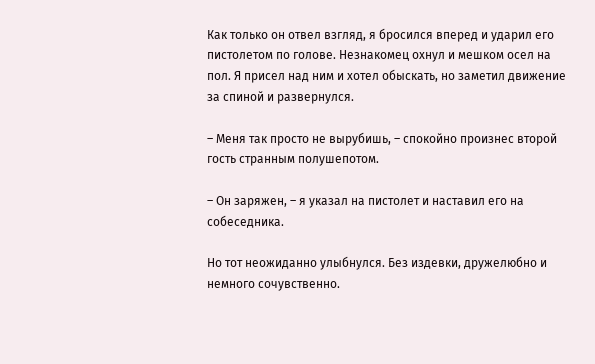Как только он отвел взгляд, я бросился вперед и ударил его пистолетом по голове. Незнакомец охнул и мешком осел на пол. Я присел над ним и хотел обыскать, но заметил движение за спиной и развернулся.

– Меня так просто не вырубишь, – спокойно произнес второй гость странным полушепотом.

– Он заряжен, – я указал на пистолет и наставил его на собеседника.

Но тот неожиданно улыбнулся. Без издевки, дружелюбно и немного сочувственно.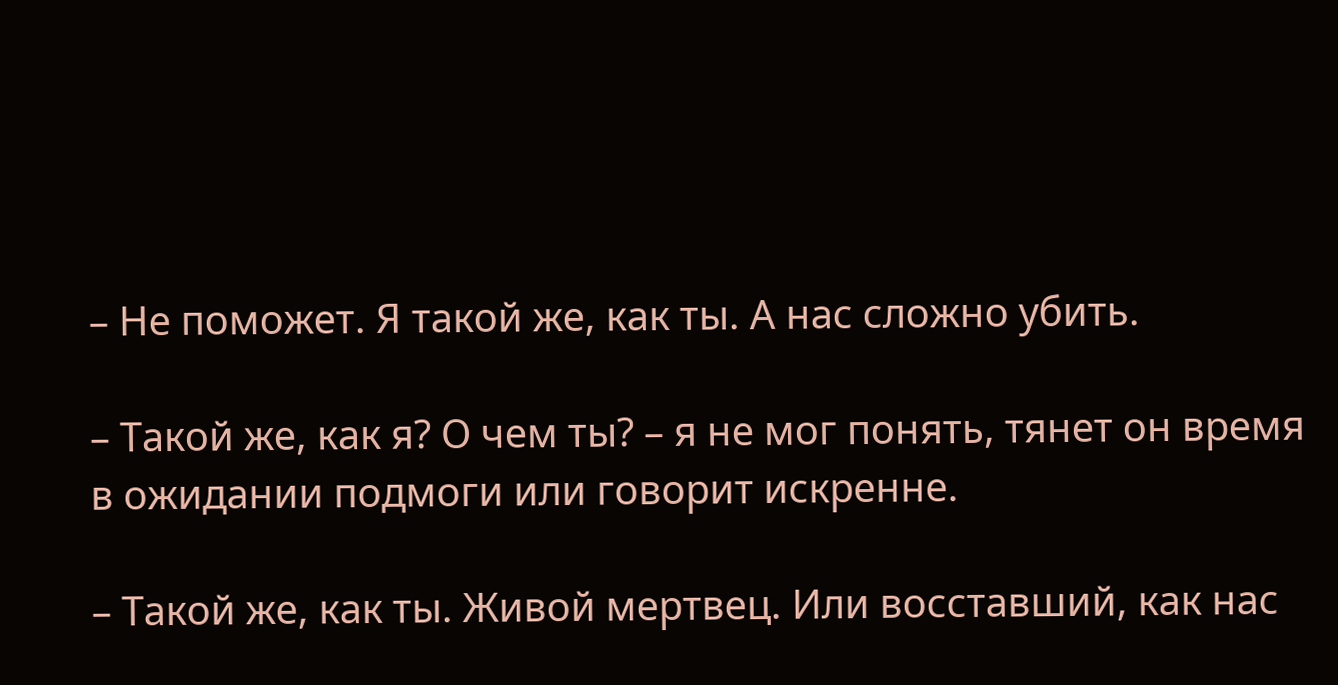– Не поможет. Я такой же, как ты. А нас сложно убить.

– Такой же, как я? О чем ты? – я не мог понять, тянет он время в ожидании подмоги или говорит искренне.

– Такой же, как ты. Живой мертвец. Или восставший, как нас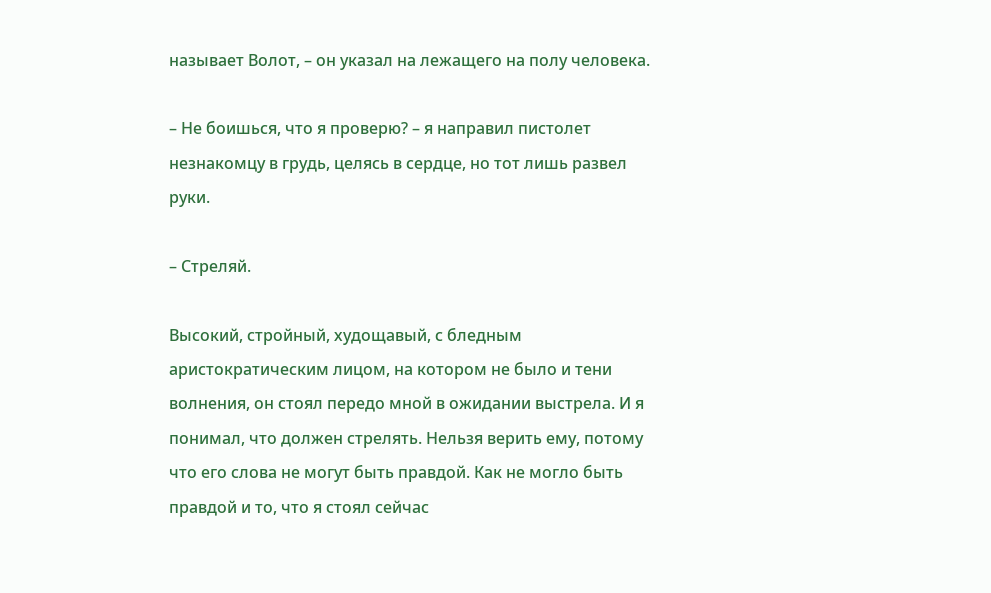называет Волот, – он указал на лежащего на полу человека.

– Не боишься, что я проверю? – я направил пистолет незнакомцу в грудь, целясь в сердце, но тот лишь развел руки.

– Стреляй.

Высокий, стройный, худощавый, с бледным аристократическим лицом, на котором не было и тени волнения, он стоял передо мной в ожидании выстрела. И я понимал, что должен стрелять. Нельзя верить ему, потому что его слова не могут быть правдой. Как не могло быть правдой и то, что я стоял сейчас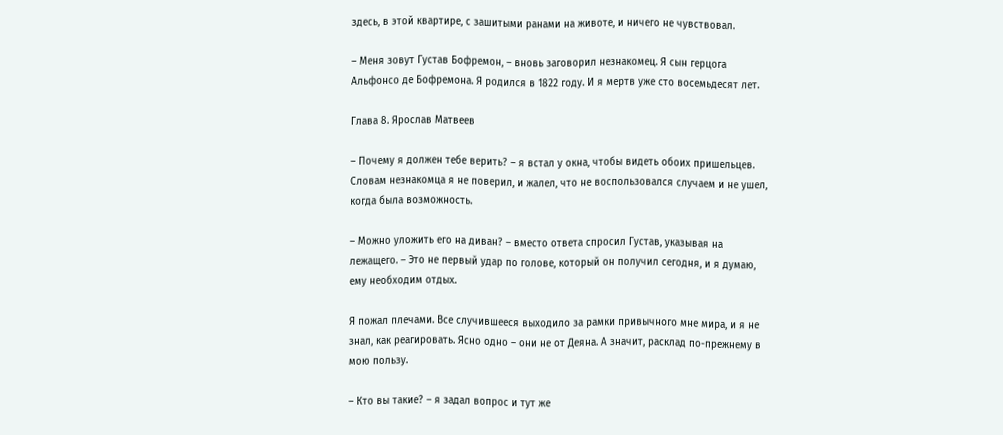здесь, в этой квартире, с зашитыми ранами на животе, и ничего не чувствовал.

– Меня зовут Густав Бофремон, – вновь заговорил незнакомец. Я сын герцога Альфонсо де Бофремона. Я родился в 1822 году. И я мертв уже сто восемьдесят лет.

Глава 8. Ярослав Матвеев

– Почему я должен тебе верить? – я встал у окна, чтобы видеть обоих пришельцев. Словам незнакомца я не поверил, и жалел, что не воспользовался случаем и не ушел, когда была возможность.

– Можно уложить его на диван? – вместо ответа спросил Густав, указывая на лежащего. – Это не первый удар по голове, который он получил сегодня, и я думаю, ему необходим отдых.

Я пожал плечами. Все случившееся выходило за рамки привычного мне мира, и я не знал, как реагировать. Ясно одно – они не от Деяна. А значит, расклад по-прежнему в мою пользу.

– Кто вы такие? – я задал вопрос и тут же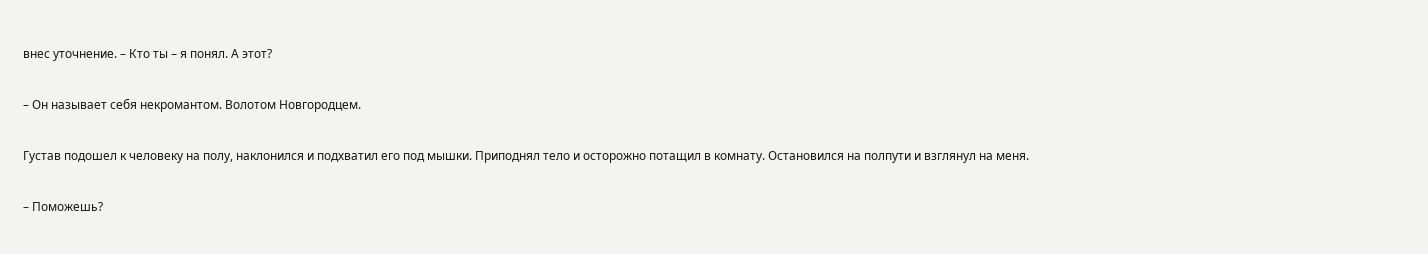внес уточнение. – Кто ты – я понял. А этот?

– Он называет себя некромантом. Волотом Новгородцем.

Густав подошел к человеку на полу, наклонился и подхватил его под мышки. Приподнял тело и осторожно потащил в комнату. Остановился на полпути и взглянул на меня.

– Поможешь?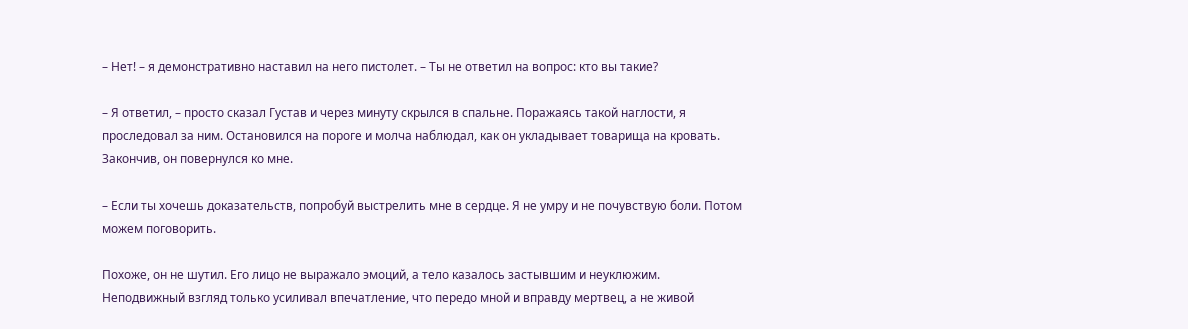– Нет! – я демонстративно наставил на него пистолет. – Ты не ответил на вопрос: кто вы такие?

– Я ответил, – просто сказал Густав и через минуту скрылся в спальне. Поражаясь такой наглости, я проследовал за ним. Остановился на пороге и молча наблюдал, как он укладывает товарища на кровать. Закончив, он повернулся ко мне.

– Если ты хочешь доказательств, попробуй выстрелить мне в сердце. Я не умру и не почувствую боли. Потом можем поговорить.

Похоже, он не шутил. Его лицо не выражало эмоций, а тело казалось застывшим и неуклюжим. Неподвижный взгляд только усиливал впечатление, что передо мной и вправду мертвец, а не живой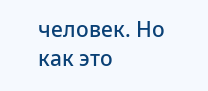человек. Но как это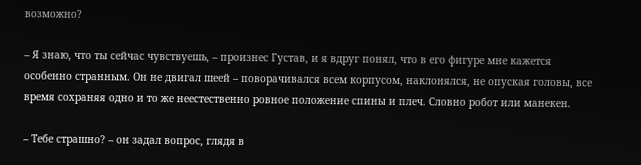возможно?

– Я знаю, что ты сейчас чувствуешь, – произнес Густав, и я вдруг понял, что в его фигуре мне кажется особенно странным. Он не двигал шеей – поворачивался всем корпусом, наклонялся, не опуская головы, все время сохраняя одно и то же неестественно ровное положение спины и плеч. Словно робот или манекен.

– Тебе страшно? – он задал вопрос, глядя в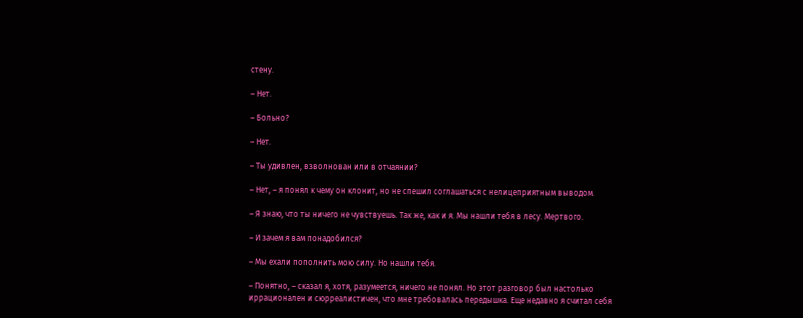стену.

– Нет.

– Больно?

– Нет.

– Ты удивлен, взволнован или в отчаянии?

– Нет, – я понял к чему он клонит, но не спешил соглашаться с нелицеприятным выводом.

– Я знаю, что ты ничего не чувствуешь. Так же, как и я. Мы нашли тебя в лесу. Мертвого.

– И зачем я вам понадобился?

– Мы ехали пополнить мою силу. Но нашли тебя.

– Понятно, – сказал я, хотя, разумеется, ничего не понял. Но этот разговор был настолько иррационален и сюрреалистичен, что мне требовалась передышка. Еще недавно я считал себя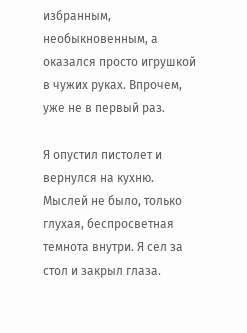избранным, необыкновенным, а оказался просто игрушкой в чужих руках. Впрочем, уже не в первый раз.

Я опустил пистолет и вернулся на кухню. Мыслей не было, только глухая, беспросветная темнота внутри. Я сел за стол и закрыл глаза.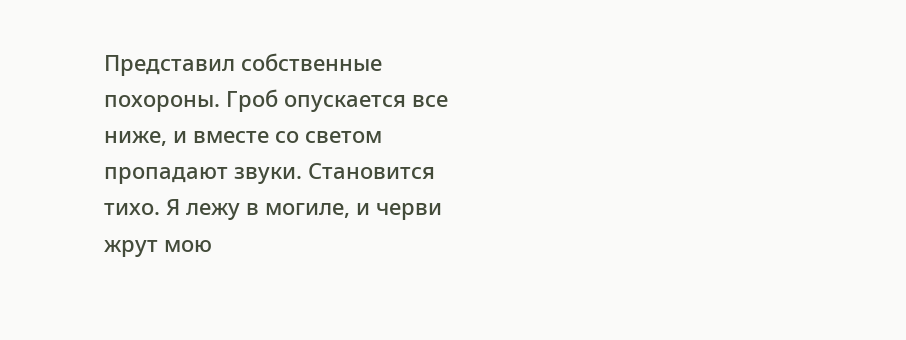Представил собственные похороны. Гроб опускается все ниже, и вместе со светом пропадают звуки. Становится тихо. Я лежу в могиле, и черви жрут мою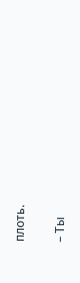плоть.

– Ты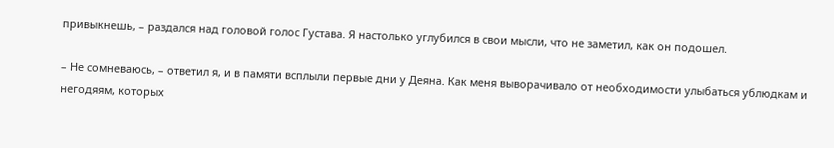привыкнешь, – раздался над головой голос Густава. Я настолько углубился в свои мысли, что не заметил, как он подошел.

– Не сомневаюсь, – ответил я, и в памяти всплыли первые дни у Деяна. Как меня выворачивало от необходимости улыбаться ублюдкам и негодяям, которых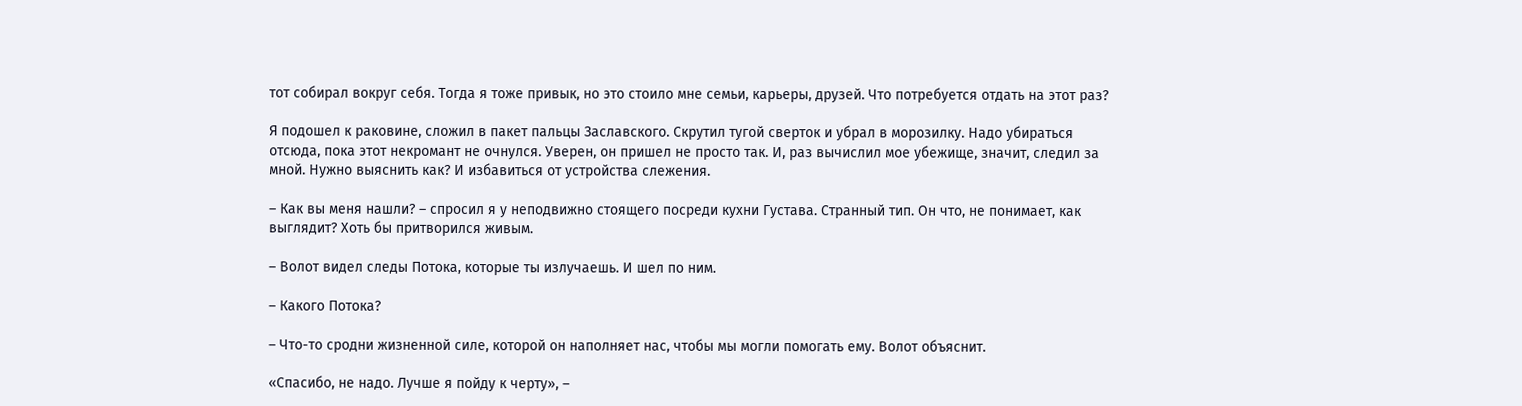тот собирал вокруг себя. Тогда я тоже привык, но это стоило мне семьи, карьеры, друзей. Что потребуется отдать на этот раз?

Я подошел к раковине, сложил в пакет пальцы Заславского. Скрутил тугой сверток и убрал в морозилку. Надо убираться отсюда, пока этот некромант не очнулся. Уверен, он пришел не просто так. И, раз вычислил мое убежище, значит, следил за мной. Нужно выяснить как? И избавиться от устройства слежения.

– Как вы меня нашли? – спросил я у неподвижно стоящего посреди кухни Густава. Странный тип. Он что, не понимает, как выглядит? Хоть бы притворился живым.

– Волот видел следы Потока, которые ты излучаешь. И шел по ним.

– Какого Потока?

– Что-то сродни жизненной силе, которой он наполняет нас, чтобы мы могли помогать ему. Волот объяснит.

«Спасибо, не надо. Лучше я пойду к черту», –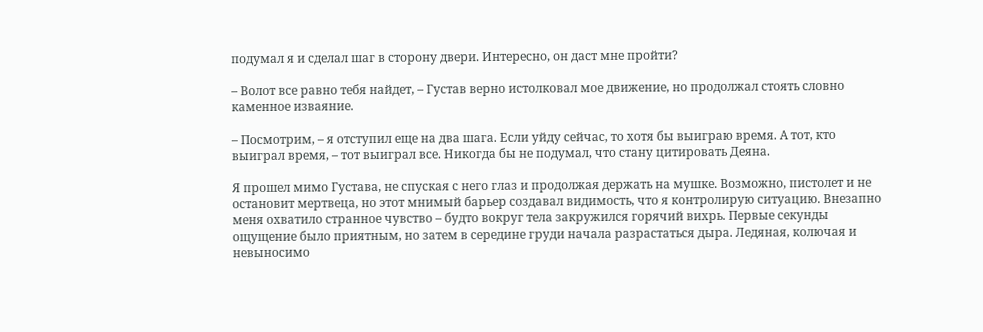подумал я и сделал шаг в сторону двери. Интересно, он даст мне пройти?

– Волот все равно тебя найдет, – Густав верно истолковал мое движение, но продолжал стоять словно каменное изваяние.

– Посмотрим, – я отступил еще на два шага. Если уйду сейчас, то хотя бы выиграю время. А тот, кто выиграл время, – тот выиграл все. Никогда бы не подумал, что стану цитировать Деяна.

Я прошел мимо Густава, не спуская с него глаз и продолжая держать на мушке. Возможно, пистолет и не остановит мертвеца, но этот мнимый барьер создавал видимость, что я контролирую ситуацию. Внезапно меня охватило странное чувство – будто вокруг тела закружился горячий вихрь. Первые секунды ощущение было приятным, но затем в середине груди начала разрастаться дыра. Ледяная, колючая и невыносимо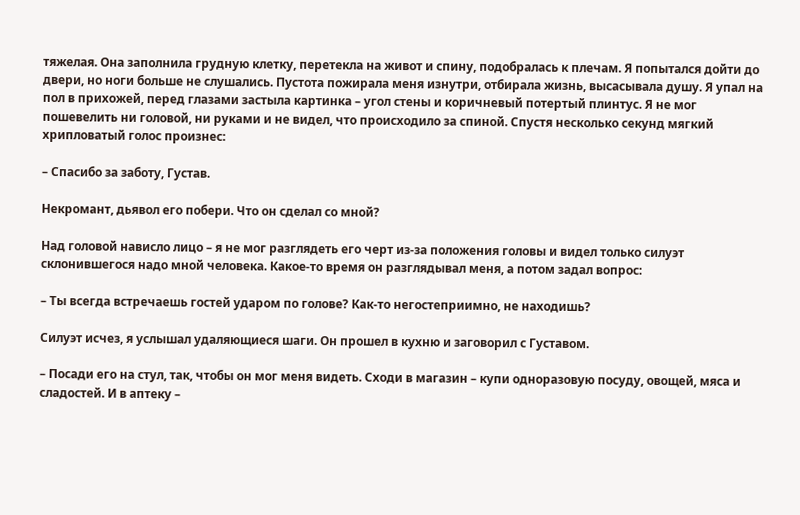тяжелая. Она заполнила грудную клетку, перетекла на живот и спину, подобралась к плечам. Я попытался дойти до двери, но ноги больше не слушались. Пустота пожирала меня изнутри, отбирала жизнь, высасывала душу. Я упал на пол в прихожей, перед глазами застыла картинка – угол стены и коричневый потертый плинтус. Я не мог пошевелить ни головой, ни руками и не видел, что происходило за спиной. Спустя несколько секунд мягкий хрипловатый голос произнес:

– Спасибо за заботу, Густав.

Некромант, дьявол его побери. Что он сделал со мной?

Над головой нависло лицо – я не мог разглядеть его черт из-за положения головы и видел только силуэт склонившегося надо мной человека. Какое-то время он разглядывал меня, а потом задал вопрос:

– Ты всегда встречаешь гостей ударом по голове? Как-то негостеприимно, не находишь?

Силуэт исчез, я услышал удаляющиеся шаги. Он прошел в кухню и заговорил с Густавом.

– Посади его на стул, так, чтобы он мог меня видеть. Сходи в магазин – купи одноразовую посуду, овощей, мяса и сладостей. И в аптеку –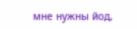мне нужны йод,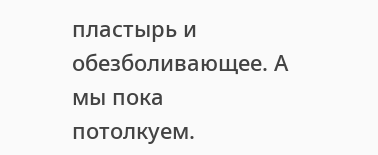пластырь и обезболивающее. А мы пока потолкуем.